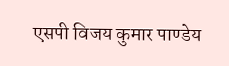एसपी विजय कुमार पाण्डेय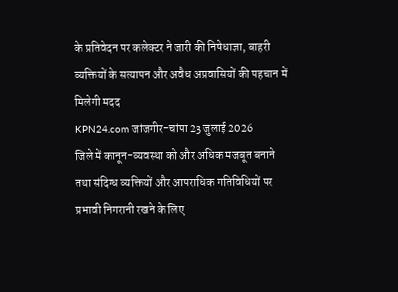के प्रतिवेदन पर कलेक्टर ने जारी की निषेधाज्ञा, बाहरी व्यक्तियों के सत्यापन और अवैध अप्रवासियों की पहचान में मिलेगी मदद
KPN24.com जांजगीर-चांपा 23 जुलाई 2026
जिले में कानून-व्यवस्था को और अधिक मजबूत बनाने तथा संदिग्ध व्यक्तियों और आपराधिक गतिविधियों पर प्रभावी निगरानी रखने के लिए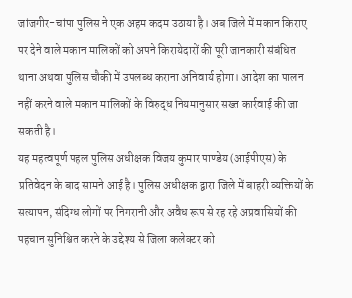जांजगीर-चांपा पुलिस ने एक अहम कदम उठाया है। अब जिले में मकान किराए पर देने वाले मकान मालिकों को अपने किरायेदारों की पूरी जानकारी संबंधित थाना अथवा पुलिस चौकी में उपलब्ध कराना अनिवार्य होगा। आदेश का पालन नहीं करने वाले मकान मालिकों के विरुद्ध नियमानुसार सख्त कार्रवाई की जा सकती है।
यह महत्वपूर्ण पहल पुलिस अधीक्षक विजय कुमार पाण्डेय (आईपीएस) के प्रतिवेदन के बाद सामने आई है। पुलिस अधीक्षक द्वारा जिले में बाहरी व्यक्तियों के सत्यापन, संदिग्ध लोगों पर निगरानी और अवैध रूप से रह रहे अप्रवासियों की पहचान सुनिश्चित करने के उद्देश्य से जिला कलेक्टर को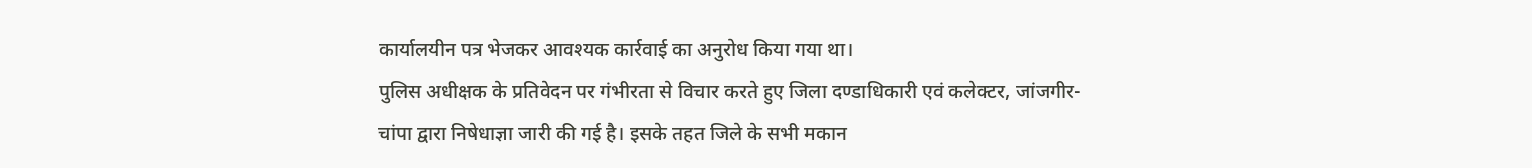कार्यालयीन पत्र भेजकर आवश्यक कार्रवाई का अनुरोध किया गया था।
पुलिस अधीक्षक के प्रतिवेदन पर गंभीरता से विचार करते हुए जिला दण्डाधिकारी एवं कलेक्टर, जांजगीर-चांपा द्वारा निषेधाज्ञा जारी की गई है। इसके तहत जिले के सभी मकान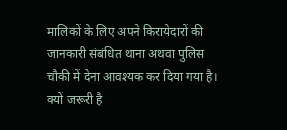मालिकों के लिए अपने किरायेदारों की जानकारी संबंधित थाना अथवा पुलिस चौकी में देना आवश्यक कर दिया गया है।
क्यों जरूरी है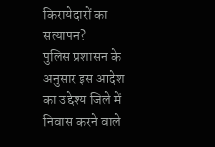किरायेदारों का सत्यापन?
पुलिस प्रशासन के अनुसार इस आदेश का उद्देश्य जिले में निवास करने वाले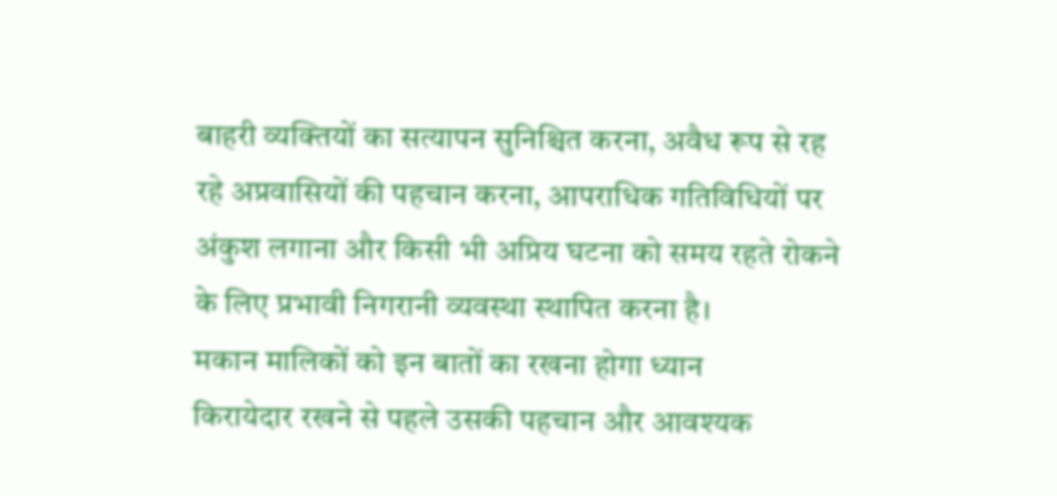बाहरी व्यक्तियों का सत्यापन सुनिश्चित करना, अवैध रूप से रह रहे अप्रवासियों की पहचान करना, आपराधिक गतिविधियों पर अंकुश लगाना और किसी भी अप्रिय घटना को समय रहते रोकने के लिए प्रभावी निगरानी व्यवस्था स्थापित करना है।
मकान मालिकों को इन बातों का रखना होगा ध्यान
किरायेदार रखने से पहले उसकी पहचान और आवश्यक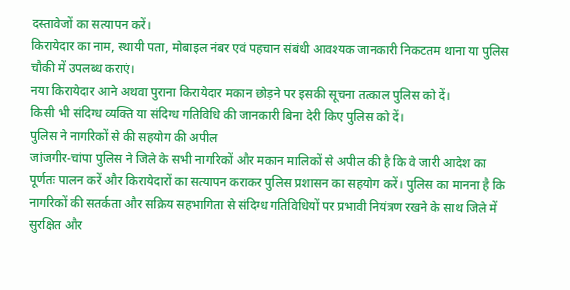दस्तावेजों का सत्यापन करें।
किरायेदार का नाम, स्थायी पता, मोबाइल नंबर एवं पहचान संबंधी आवश्यक जानकारी निकटतम थाना या पुलिस चौकी में उपलब्ध कराएं।
नया किरायेदार आने अथवा पुराना किरायेदार मकान छोड़ने पर इसकी सूचना तत्काल पुलिस को दें।
किसी भी संदिग्ध व्यक्ति या संदिग्ध गतिविधि की जानकारी बिना देरी किए पुलिस को दें।
पुलिस ने नागरिकों से की सहयोग की अपील
जांजगीर-चांपा पुलिस ने जिले के सभी नागरिकों और मकान मालिकों से अपील की है कि वे जारी आदेश का पूर्णतः पालन करें और किरायेदारों का सत्यापन कराकर पुलिस प्रशासन का सहयोग करें। पुलिस का मानना है कि नागरिकों की सतर्कता और सक्रिय सहभागिता से संदिग्ध गतिविधियों पर प्रभावी नियंत्रण रखने के साथ जिले में सुरक्षित और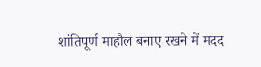शांतिपूर्ण माहौल बनाए रखने में मदद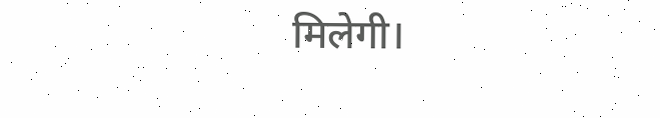मिलेगी।